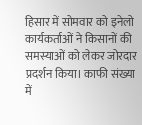हिसार में सोमवार को इनेलो कार्यकर्ताओं ने किसानों की समस्याओं को लेकर जोरदार प्रदर्शन किया। काफी संख्या में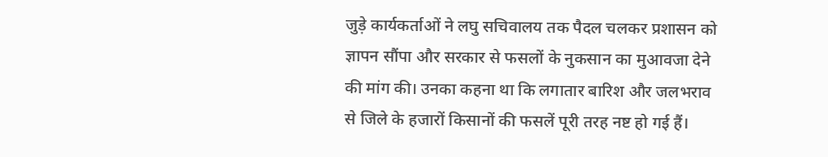जुड़े कार्यकर्ताओं ने लघु सचिवालय तक पैदल चलकर प्रशासन को ज्ञापन सौंपा और सरकार से फसलों के नुकसान का मुआवजा देने की मांग की। उनका कहना था कि लगातार बारिश और जलभराव से जिले के हजारों किसानों की फसलें पूरी तरह नष्ट हो गई हैं।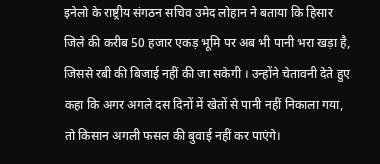इनेलो के राष्ट्रीय संगठन सचिव उमेद लोहान ने बताया कि हिसार जिले की करीब 50 हजार एकड़ भूमि पर अब भी पानी भरा खड़ा है, जिससे रबी की बिजाई नहीं की जा सकेगी । उन्होंने चेतावनी देते हुए कहा कि अगर अगले दस दिनों में खेतों से पानी नहीं निकाला गया, तो किसान अगली फसल की बुवाई नहीं कर पाएंगे।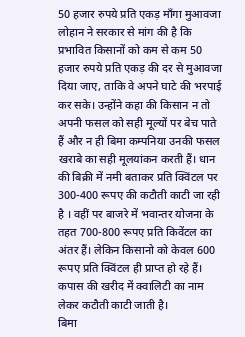50 हजार रुपये प्रति एकड़ माँगा मुआवजा
लोहान ने सरकार से मांग की है कि प्रभावित किसानों को कम से कम 50 हजार रुपये प्रति एकड़ की दर से मुआवजा दिया जाए, ताकि वे अपने घाटे की भरपाई कर सके। उन्होंने कहा की किसान न तो अपनी फसल को सही मूल्यों पर बेच पाते हैं और न ही बिमा कम्पनिया उनकी फसल खराबे का सही मूलयांकन करती हैं। धान की बिक्री में नमी बताकर प्रति क्विंटल पर 300-400 रूपए की कटौती काटी जा रही है । वहीं पर बाजरे में भवान्तर योजना के तहत 700-800 रूपए प्रति किवेंटल का अंतर हैं। लेकिन किसानो को केवल 600 रूपए प्रति क्विंटल ही प्राप्त हो रहे हैं। कपास की खरीद में क्वालिटी का नाम लेकर कटौती काटी जाती है।
बिमा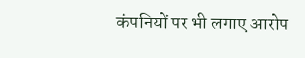कंपनियों पर भी लगाए आरोप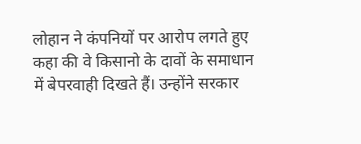लोहान ने कंपनियों पर आरोप लगते हुए कहा की वे किसानो के दावों के समाधान में बेपरवाही दिखते हैं। उन्होंने सरकार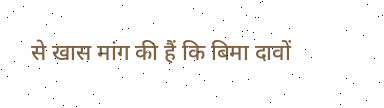से खास मांग की हैं कि बिमा दावों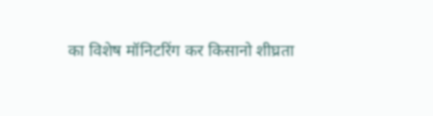का विशेष मॉनिटरिंग कर किसानो शीघ्रता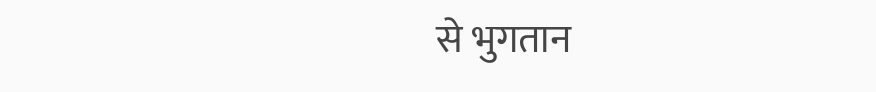से भुगतान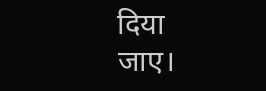दिया जाए।